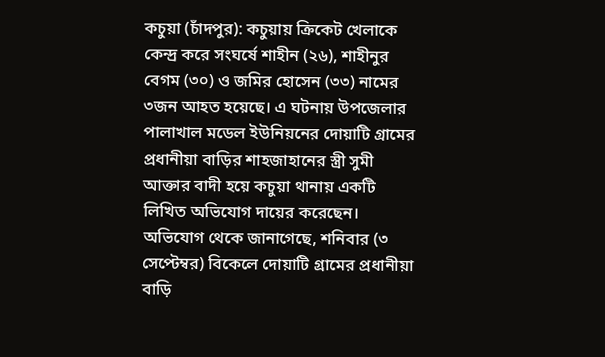কচুয়া (চাঁদপুর): কচুয়ায় ক্রিকেট খেলাকে কেন্দ্র করে সংঘর্ষে শাহীন (২৬), শাহীনুর বেগম (৩০) ও জমির হোসেন (৩৩) নামের ৩জন আহত হয়েছে। এ ঘটনায় উপজেলার পালাখাল মডেল ইউনিয়নের দোয়াটি গ্রামের প্রধানীয়া বাড়ির শাহজাহানের স্ত্রী সুমী আক্তার বাদী হয়ে কচুয়া থানায় একটি লিখিত অভিযোগ দায়ের করেছেন।
অভিযোগ থেকে জানাগেছে, শনিবার (৩ সেপ্টেম্বর) বিকেলে দোয়াটি গ্রামের প্রধানীয়া বাড়ি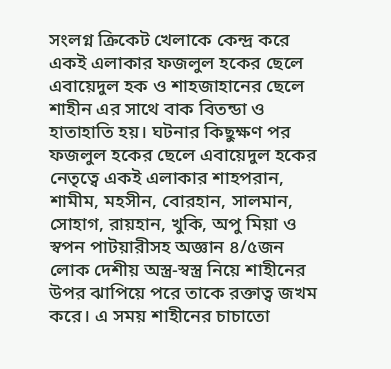সংলগ্ন ক্রিকেট খেলাকে কেন্দ্র করে একই এলাকার ফজলুল হকের ছেলে এবায়েদুল হক ও শাহজাহানের ছেলে শাহীন এর সাথে বাক বিতন্ডা ও হাতাহাতি হয়। ঘটনার কিছুক্ষণ পর ফজলুল হকের ছেলে এবায়েদুল হকের নেতৃত্বে একই এলাকার শাহপরান, শামীম, মহসীন, বোরহান, সালমান, সোহাগ, রায়হান, খুকি, অপু মিয়া ও স্বপন পাটয়ারীসহ অজ্ঞান ৪/৫জন লোক দেশীয় অস্ত্র-স্বস্ত্র নিয়ে শাহীনের উপর ঝাপিয়ে পরে তাকে রক্তাত্ব জখম করে। এ সময় শাহীনের চাচাতো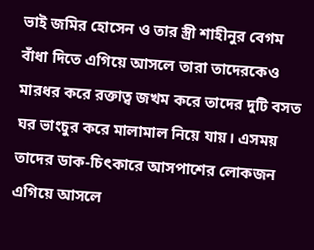ভাই জমির হোসেন ও তার স্ত্রী শাহীনুর বেগম বাঁধা দিতে এগিয়ে আসলে তারা তাদেরকেও মারধর করে রক্তাত্ব জখম করে তাদের দুটি বসত ঘর ভাংচুর করে মালামাল নিয়ে যায়। এসময় তাদের ডাক-চিৎকারে আসপাশের লোকজন এগিয়ে আসলে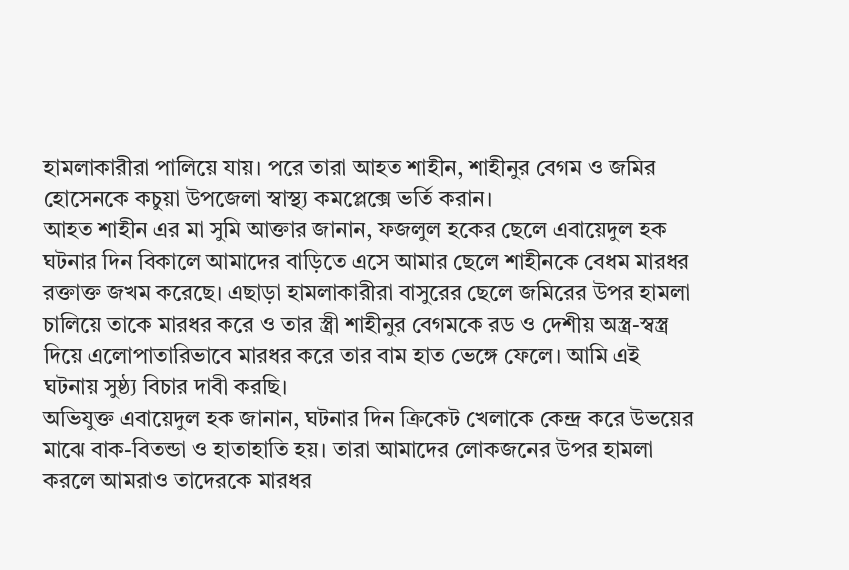হামলাকারীরা পালিয়ে যায়। পরে তারা আহত শাহীন, শাহীনুর বেগম ও জমির হোসেনকে কচুয়া উপজেলা স্বাস্থ্য কমপ্লেক্সে ভর্তি করান।
আহত শাহীন এর মা সুমি আক্তার জানান, ফজলুল হকের ছেলে এবায়েদুল হক ঘটনার দিন বিকালে আমাদের বাড়িতে এসে আমার ছেলে শাহীনকে বেধম মারধর রক্তাক্ত জখম করেছে। এছাড়া হামলাকারীরা বাসুরের ছেলে জমিরের উপর হামলা চালিয়ে তাকে মারধর করে ও তার স্ত্রী শাহীনুর বেগমকে রড ও দেশীয় অস্ত্র-স্বস্ত্র দিয়ে এলোপাতারিভাবে মারধর করে তার বাম হাত ভেঙ্গে ফেলে। আমি এই ঘটনায় সুষ্ঠ্য বিচার দাবী করছি।
অভিযুক্ত এবায়েদুল হক জানান, ঘটনার দিন ক্রিকেট খেলাকে কেন্দ্র করে উভয়ের মাঝে বাক-বিতন্ডা ও হাতাহাতি হয়। তারা আমাদের লোকজনের উপর হামলা করলে আমরাও তাদেরকে মারধর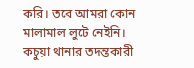করি। তবে আমরা কোন মালামাল লুটে নেইনি।
কচুয়া থানার তদন্তকারী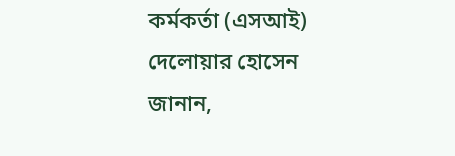কর্মকর্তা (এসআই) দেলোয়ার হোসেন জানান,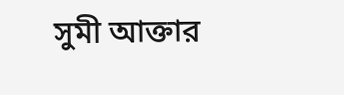সুমী আক্তার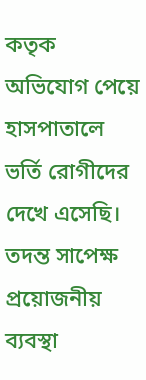কতৃক অভিযোগ পেয়ে হাসপাতালে ভর্তি রোগীদের দেখে এসেছি। তদন্ত সাপেক্ষ প্রয়োজনীয় ব্যবস্থা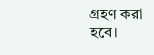গ্রহণ করা হবে।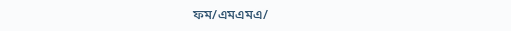ফম/এমএমএ/